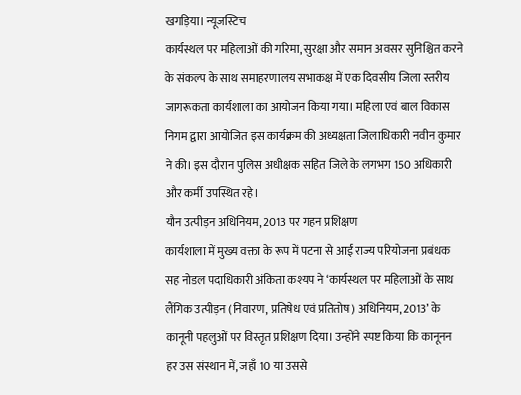खगड़िया। न्यूजस्टिच
कार्यस्थल पर महिलाओं की गरिमा, सुरक्षा और समान अवसर सुनिश्चित करने के संकल्प के साथ समाहरणालय सभाकक्ष में एक दिवसीय जिला स्तरीय जागरूकता कार्यशाला का आयोजन किया गया। महिला एवं बाल विकास निगम द्वारा आयोजित इस कार्यक्रम की अध्यक्षता जिलाधिकारी नवीन कुमार ने की। इस दौरान पुलिस अधीक्षक सहित जिले के लगभग 150 अधिकारी और कर्मी उपस्थित रहे।
यौन उत्पीड़न अधिनियम, 2013 पर गहन प्रशिक्षण
कार्यशाला में मुख्य वक्ता के रूप में पटना से आईं राज्य परियोजना प्रबंधक सह नोडल पदाधिकारी अंकिता कश्यप ने ‘कार्यस्थल पर महिलाओं के साथ लैंगिक उत्पीड़न (निवारण, प्रतिषेध एवं प्रतितोष) अधिनियम, 2013’ के कानूनी पहलुओं पर विस्तृत प्रशिक्षण दिया। उन्होंने स्पष्ट किया कि कानूनन हर उस संस्थान में, जहाँ 10 या उससे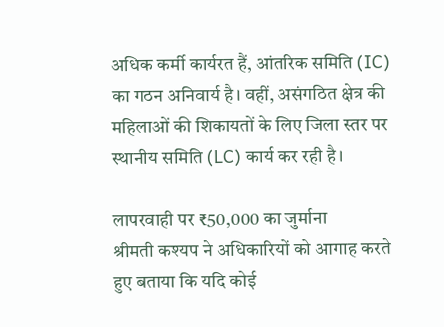अधिक कर्मी कार्यरत हैं, आंतरिक समिति (IC) का गठन अनिवार्य है। वहीं, असंगठित क्षेत्र की महिलाओं की शिकायतों के लिए जिला स्तर पर स्थानीय समिति (LC) कार्य कर रही है।

लापरवाही पर ₹50,000 का जुर्माना
श्रीमती कश्यप ने अधिकारियों को आगाह करते हुए बताया कि यदि कोई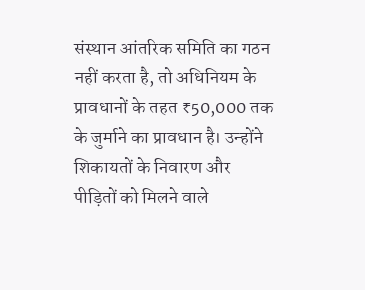संस्थान आंतरिक समिति का गठन नहीं करता है, तो अधिनियम के प्रावधानों के तहत ₹50,000 तक के जुर्माने का प्रावधान है। उन्होंने शिकायतों के निवारण और पीड़ितों को मिलने वाले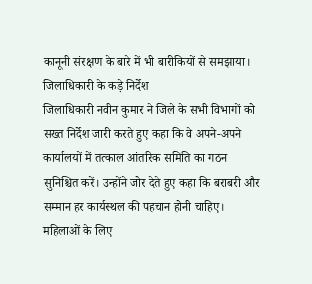कानूनी संरक्षण के बारे में भी बारीकियों से समझाया।
जिलाधिकारी के कड़े निर्देश
जिलाधिकारी नवीन कुमार ने जिले के सभी विभागों को सख्त निर्देश जारी करते हुए कहा कि वे अपने-अपने कार्यालयों में तत्काल आंतरिक समिति का गठन सुनिश्चित करें। उन्होंने जोर देते हुए कहा कि बराबरी और सम्मान हर कार्यस्थल की पहचान होनी चाहिए। महिलाओं के लिए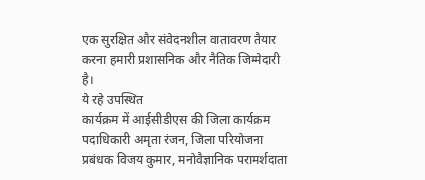एक सुरक्षित और संवेदनशील वातावरण तैयार करना हमारी प्रशासनिक और नैतिक जिम्मेदारी है।
ये रहे उपस्थित
कार्यक्रम में आईसीडीएस की जिला कार्यक्रम पदाधिकारी अमृता रंजन, जिला परियोजना प्रबंधक विजय कुमार, मनोवैज्ञानिक परामर्शदाता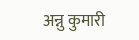अन्नु कुमारी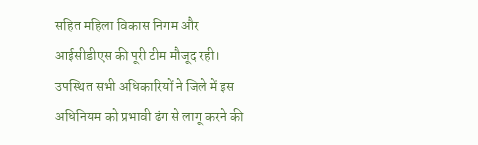सहित महिला विकास निगम और आईसीडीएस की पूरी टीम मौजूद रही। उपस्थित सभी अधिकारियों ने जिले में इस अधिनियम को प्रभावी ढंग से लागू करने की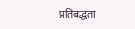प्रतिबद्धता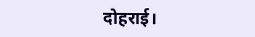दोहराई।